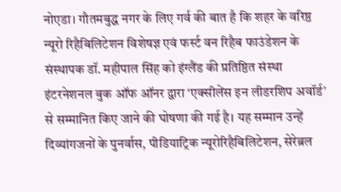नोएडा। गौतमबुद्ध नगर के लिए गर्व की बात है कि शहर के वरिष्ठ न्यूरो रिहैबिलिटेशन विशेषज्ञ एवं फर्स्ट वन रिहैब फाउंडेशन के संस्थापक डॉ. महीपाल सिंह को इंग्लैंड की प्रतिष्ठित संस्था इंटरनेशनल बुक ऑफ ऑनर द्वारा ‘एक्सीलेंस इन लीडरशिप अवॉर्ड’ से सम्मानित किए जाने की घोषणा की गई है। यह सम्मान उन्हें दिव्यांगजनों के पुनर्वास, पीडियाट्रिक न्यूरोरिहैबिलिटेशन, सेरेब्रल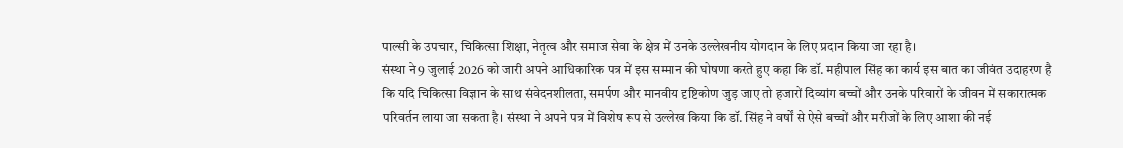पाल्सी के उपचार, चिकित्सा शिक्षा, नेतृत्व और समाज सेवा के क्षेत्र में उनके उल्लेखनीय योगदान के लिए प्रदान किया जा रहा है।
संस्था ने 9 जुलाई 2026 को जारी अपने आधिकारिक पत्र में इस सम्मान की घोषणा करते हुए कहा कि डॉ. महीपाल सिंह का कार्य इस बात का जीवंत उदाहरण है कि यदि चिकित्सा विज्ञान के साथ संवेदनशीलता, समर्पण और मानवीय दृष्टिकोण जुड़ जाए तो हजारों दिव्यांग बच्चों और उनके परिवारों के जीवन में सकारात्मक परिवर्तन लाया जा सकता है। संस्था ने अपने पत्र में विशेष रूप से उल्लेख किया कि डॉ. सिंह ने वर्षों से ऐसे बच्चों और मरीजों के लिए आशा की नई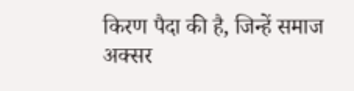किरण पैदा की है, जिन्हें समाज अक्सर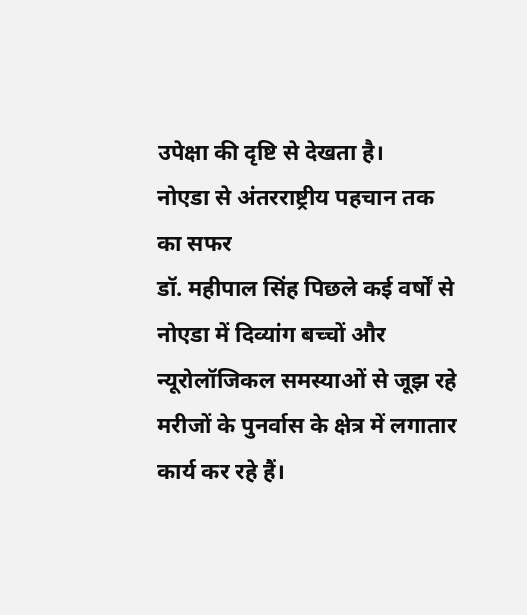उपेक्षा की दृष्टि से देखता है।
नोएडा से अंतरराष्ट्रीय पहचान तक का सफर
डॉ. महीपाल सिंह पिछले कई वर्षों से नोएडा में दिव्यांग बच्चों और न्यूरोलॉजिकल समस्याओं से जूझ रहे मरीजों के पुनर्वास के क्षेत्र में लगातार कार्य कर रहे हैं।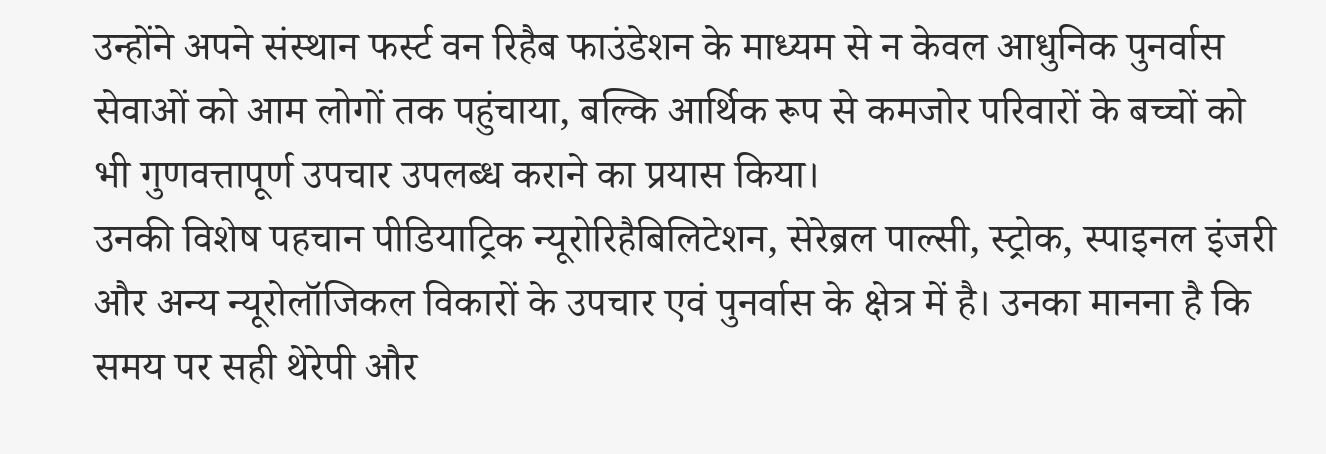उन्होंने अपने संस्थान फर्स्ट वन रिहैब फाउंडेशन के माध्यम से न केवल आधुनिक पुनर्वास सेवाओं को आम लोगों तक पहुंचाया, बल्कि आर्थिक रूप से कमजोर परिवारों के बच्चों को भी गुणवत्तापूर्ण उपचार उपलब्ध कराने का प्रयास किया।
उनकी विशेष पहचान पीडियाट्रिक न्यूरोरिहैबिलिटेशन, सेरेब्रल पाल्सी, स्ट्रोक, स्पाइनल इंजरी और अन्य न्यूरोलॉजिकल विकारों के उपचार एवं पुनर्वास के क्षेत्र में है। उनका मानना है कि समय पर सही थेरेपी और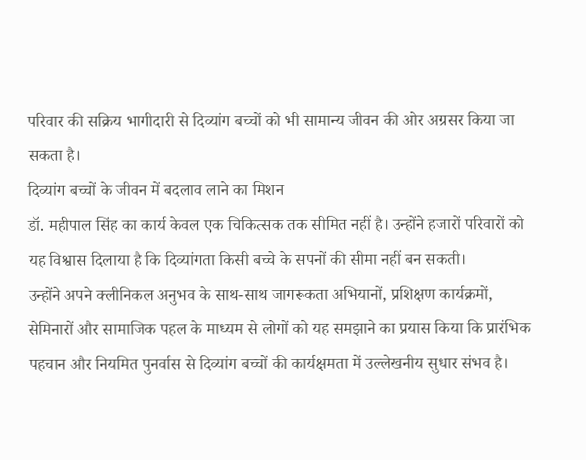परिवार की सक्रिय भागीदारी से दिव्यांग बच्चों को भी सामान्य जीवन की ओर अग्रसर किया जा सकता है।
दिव्यांग बच्चों के जीवन में बदलाव लाने का मिशन
डॉ. महीपाल सिंह का कार्य केवल एक चिकित्सक तक सीमित नहीं है। उन्होंने हजारों परिवारों को यह विश्वास दिलाया है कि दिव्यांगता किसी बच्चे के सपनों की सीमा नहीं बन सकती।
उन्होंने अपने क्लीनिकल अनुभव के साथ-साथ जागरूकता अभियानों, प्रशिक्षण कार्यक्रमों, सेमिनारों और सामाजिक पहल के माध्यम से लोगों को यह समझाने का प्रयास किया कि प्रारंभिक पहचान और नियमित पुनर्वास से दिव्यांग बच्चों की कार्यक्षमता में उल्लेखनीय सुधार संभव है।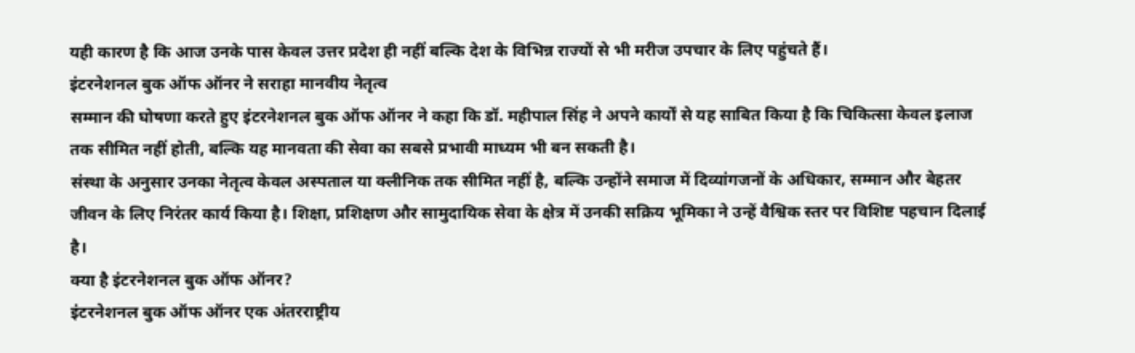यही कारण है कि आज उनके पास केवल उत्तर प्रदेश ही नहीं बल्कि देश के विभिन्न राज्यों से भी मरीज उपचार के लिए पहुंचते हैं।
इंटरनेशनल बुक ऑफ ऑनर ने सराहा मानवीय नेतृत्व
सम्मान की घोषणा करते हुए इंटरनेशनल बुक ऑफ ऑनर ने कहा कि डॉ. महीपाल सिंह ने अपने कार्यों से यह साबित किया है कि चिकित्सा केवल इलाज तक सीमित नहीं होती, बल्कि यह मानवता की सेवा का सबसे प्रभावी माध्यम भी बन सकती है।
संस्था के अनुसार उनका नेतृत्व केवल अस्पताल या क्लीनिक तक सीमित नहीं है, बल्कि उन्होंने समाज में दिव्यांगजनों के अधिकार, सम्मान और बेहतर जीवन के लिए निरंतर कार्य किया है। शिक्षा, प्रशिक्षण और सामुदायिक सेवा के क्षेत्र में उनकी सक्रिय भूमिका ने उन्हें वैश्विक स्तर पर विशिष्ट पहचान दिलाई है।
क्या है इंटरनेशनल बुक ऑफ ऑनर?
इंटरनेशनल बुक ऑफ ऑनर एक अंतरराष्ट्रीय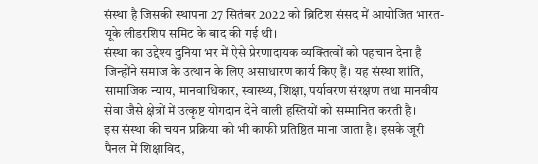संस्था है जिसकी स्थापना 27 सितंबर 2022 को ब्रिटिश संसद में आयोजित भारत-यूके लीडरशिप समिट के बाद की गई थी।
संस्था का उद्देश्य दुनिया भर में ऐसे प्रेरणादायक व्यक्तित्वों को पहचान देना है जिन्होंने समाज के उत्थान के लिए असाधारण कार्य किए हैं। यह संस्था शांति, सामाजिक न्याय, मानवाधिकार, स्वास्थ्य, शिक्षा, पर्यावरण संरक्षण तथा मानवीय सेवा जैसे क्षेत्रों में उत्कृष्ट योगदान देने वाली हस्तियों को सम्मानित करती है।
इस संस्था की चयन प्रक्रिया को भी काफी प्रतिष्ठित माना जाता है। इसके जूरी पैनल में शिक्षाविद,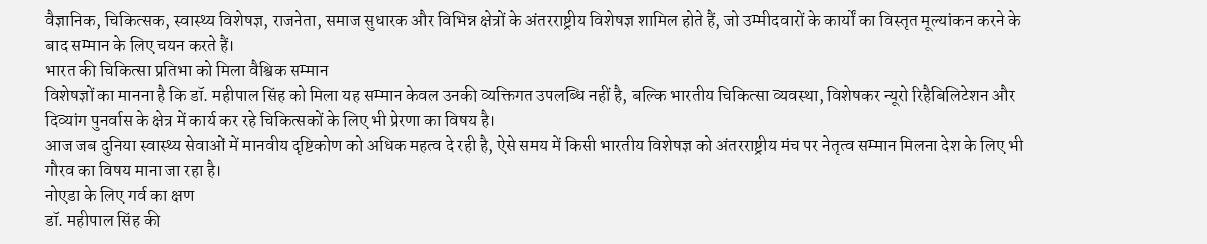वैज्ञानिक, चिकित्सक, स्वास्थ्य विशेषज्ञ, राजनेता, समाज सुधारक और विभिन्न क्षेत्रों के अंतरराष्ट्रीय विशेषज्ञ शामिल होते हैं, जो उम्मीदवारों के कार्यों का विस्तृत मूल्यांकन करने के बाद सम्मान के लिए चयन करते हैं।
भारत की चिकित्सा प्रतिभा को मिला वैश्विक सम्मान
विशेषज्ञों का मानना है कि डॉ. महीपाल सिंह को मिला यह सम्मान केवल उनकी व्यक्तिगत उपलब्धि नहीं है, बल्कि भारतीय चिकित्सा व्यवस्था, विशेषकर न्यूरो रिहैबिलिटेशन और दिव्यांग पुनर्वास के क्षेत्र में कार्य कर रहे चिकित्सकों के लिए भी प्रेरणा का विषय है।
आज जब दुनिया स्वास्थ्य सेवाओं में मानवीय दृष्टिकोण को अधिक महत्व दे रही है, ऐसे समय में किसी भारतीय विशेषज्ञ को अंतरराष्ट्रीय मंच पर नेतृत्व सम्मान मिलना देश के लिए भी गौरव का विषय माना जा रहा है।
नोएडा के लिए गर्व का क्षण
डॉ. महीपाल सिंह की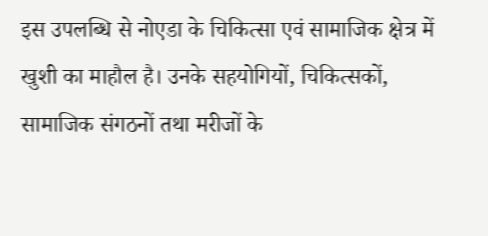इस उपलब्धि से नोएडा के चिकित्सा एवं सामाजिक क्षेत्र में खुशी का माहौल है। उनके सहयोगियों, चिकित्सकों, सामाजिक संगठनों तथा मरीजों के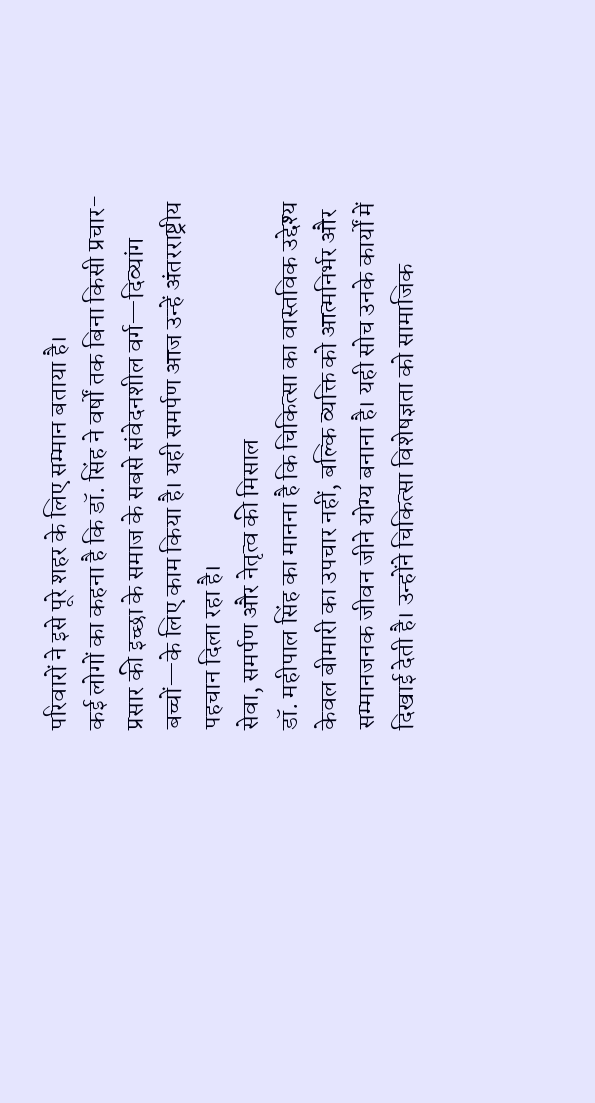परिवारों ने इसे पूरे शहर के लिए सम्मान बताया है।
कई लोगों का कहना है कि डॉ. सिंह ने वर्षों तक बिना किसी प्रचार-प्रसार की इच्छा के समाज के सबसे संवेदनशील वर्ग—दिव्यांग बच्चों—के लिए काम किया है। यही समर्पण आज उन्हें अंतरराष्ट्रीय पहचान दिला रहा है।
सेवा, समर्पण और नेतृत्व की मिसाल
डॉ. महीपाल सिंह का मानना है कि चिकित्सा का वास्तविक उद्देश्य केवल बीमारी का उपचार नहीं, बल्कि व्यक्ति को आत्मनिर्भर और सम्मानजनक जीवन जीने योग्य बनाना है। यही सोच उनके कार्यों में दिखाई देती है। उन्होंने चिकित्सा विशेषज्ञता को सामाजिक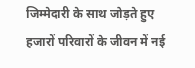जिम्मेदारी के साथ जोड़ते हुए हजारों परिवारों के जीवन में नई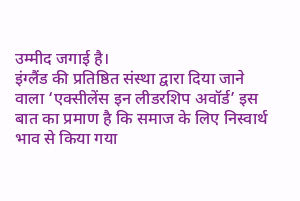उम्मीद जगाई है।
इंग्लैंड की प्रतिष्ठित संस्था द्वारा दिया जाने वाला ‘एक्सीलेंस इन लीडरशिप अवॉर्ड’ इस बात का प्रमाण है कि समाज के लिए निस्वार्थ भाव से किया गया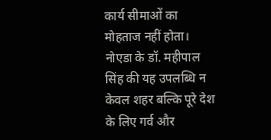कार्य सीमाओं का मोहताज नहीं होता। नोएडा के डॉ. महीपाल सिंह की यह उपलब्धि न केवल शहर बल्कि पूरे देश के लिए गर्व और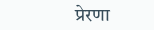प्रेरणा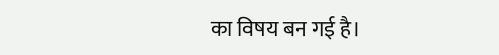का विषय बन गई है।